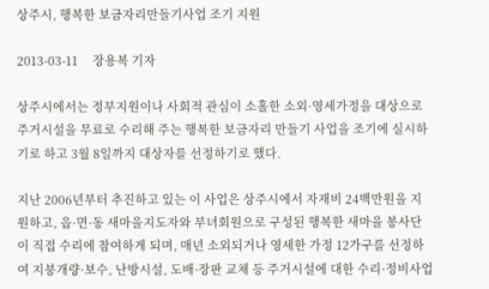상주시, 행복한 보금자리만들기사업 조기 지원

2013-03-11     장용복 기자

상주시에서는 정부지원이나 사회적 관심이 소홀한 소외·영세가정을 대상으로 주거시설을 무료로 수리해 주는 행복한 보금자리 만들기 사업을 조기에 실시하기로 하고 3월 8일까지 대상자를 선정하기로 했다.

지난 2006년부터 추진하고 있는 이 사업은 상주시에서 자재비 24백만원을 지원하고, 읍·면·동 새마을지도자와 부녀회원으로 구성된 행복한 새마을 봉사단이 직접 수리에 참여하게 되며, 매년 소외되거나 영세한 가정 12가구를 선정하여 지붕개량·보수, 난방시설, 도배·장판 교체 등 주거시설에 대한 수리·정비사업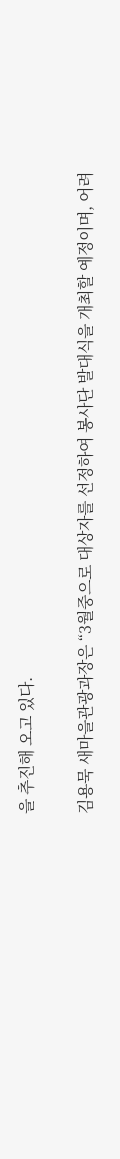을 추진해 오고 있다.

김용묵 새마을관광과장은 “3월중으로 대상자를 선정하여 봉사단 발대식을 개최할 예정이며, 어려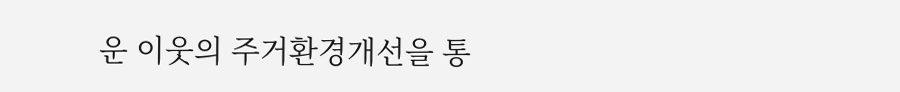운 이웃의 주거환경개선을 통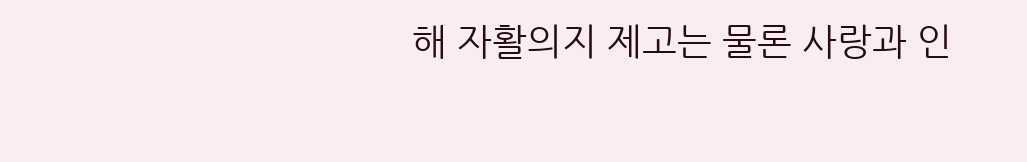해 자활의지 제고는 물론 사랑과 인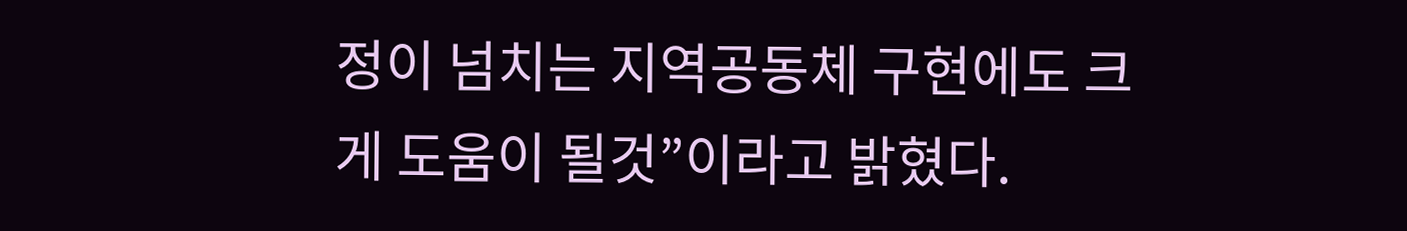정이 넘치는 지역공동체 구현에도 크게 도움이 될것”이라고 밝혔다.